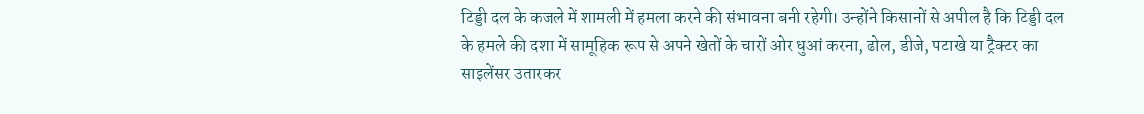टिड्डी दल के कजले में शामली में हमला करने की संभावना बनी रहेगी। उन्होंने किसानों से अपील है कि टिड्डी दल के हमले की दशा में सामूहिक रूप से अपने खेतों के चारों ओर धुआं करना, ढोल, डीजे, पटाखे या ट्रैक्टर का साइलेंसर उतारकर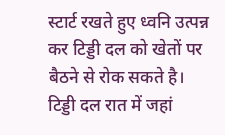स्टार्ट रखते हुए ध्वनि उत्पन्न कर टिड्डी दल को खेतों पर बैठने से रोक सकते है।
टिड्डी दल रात में जहां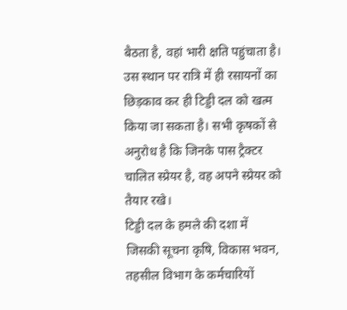बैठता है, वहां भारी क्षति पहुंचाता है। उस स्थान पर रात्रि में ही रसायनों का छिड़काव कर ही टिड्डी दल को खत्म किया जा सकता है। सभी कृषकों से अनुरोध है कि जिनके पास ट्रैक्टर चालित स्प्रेयर है, वह अपने स्प्रेयर को तैयार रखे।
टिड्डी दल के हमले की दशा में जिसकी सूचना कृषि, विकास भवन, तहसील विभाग के कर्मचारियों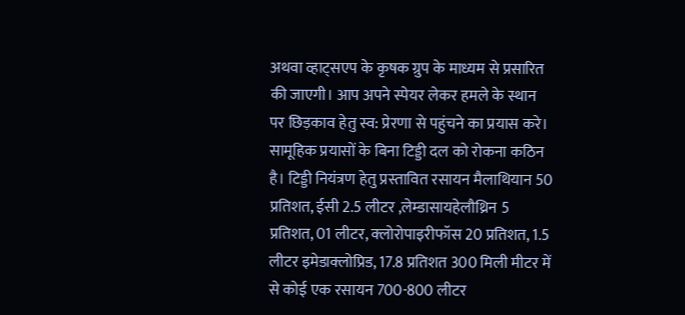अथवा व्हाट्सएप के कृषक ग्रुप के माध्यम से प्रसारित की जाएगी। आप अपने स्पेयर लेकर हमले के स्थान पर छिड़काव हेतु स्व: प्रेरणा से पहुंचने का प्रयास करे।
सामूहिक प्रयासों के बिना टिड्डी दल को रोकना कठिन है। टिड्डी नियंत्रण हेतु प्रस्तावित रसायन मैलाथियान 50 प्रतिशत, ईसी 2.5 लीटर ,लेम्डासायहेलौथ्रिन 5 प्रतिशत, 01 लीटर, क्लोरोपाइरीफॉस 20 प्रतिशत, 1.5 लीटर इमेडाक्लोप्रिड, 17.8 प्रतिशत 300 मिली मीटर में से कोई एक रसायन 700-800 लीटर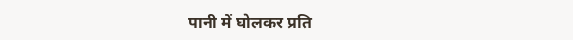पानी में घोलकर प्रति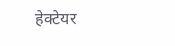हेक्टेयर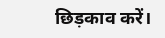छिड़काव करें।